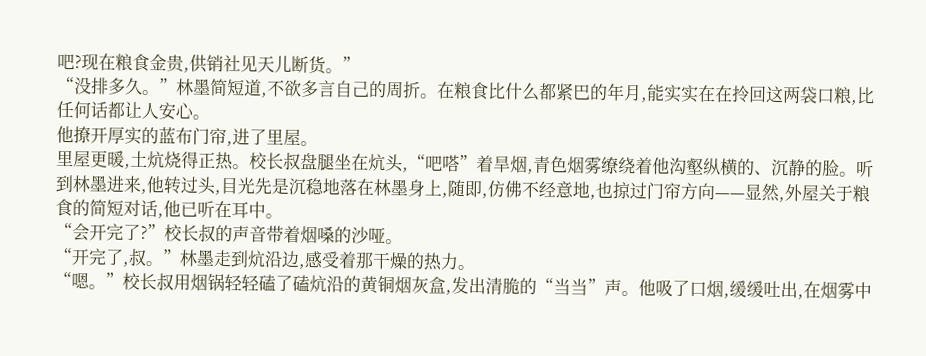吧?现在粮食金贵,供销社见天儿断货。”
“没排多久。”林墨简短道,不欲多言自己的周折。在粮食比什么都紧巴的年月,能实实在在拎回这两袋口粮,比任何话都让人安心。
他撩开厚实的蓝布门帘,进了里屋。
里屋更暖,土炕烧得正热。校长叔盘腿坐在炕头,“吧嗒”着旱烟,青色烟雾缭绕着他沟壑纵横的、沉静的脸。听到林墨进来,他转过头,目光先是沉稳地落在林墨身上,随即,仿佛不经意地,也掠过门帘方向——显然,外屋关于粮食的简短对话,他已听在耳中。
“会开完了?”校长叔的声音带着烟嗓的沙哑。
“开完了,叔。”林墨走到炕沿边,感受着那干燥的热力。
“嗯。”校长叔用烟锅轻轻磕了磕炕沿的黄铜烟灰盒,发出清脆的“当当”声。他吸了口烟,缓缓吐出,在烟雾中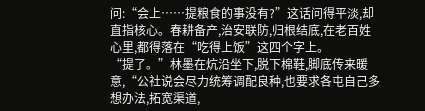问:“会上……提粮食的事没有?”这话问得平淡,却直指核心。春耕备产,治安联防,归根结底,在老百姓心里,都得落在“吃得上饭”这四个字上。
“提了。”林墨在炕沿坐下,脱下棉鞋,脚底传来暖意,“公社说会尽力统筹调配良种,也要求各屯自己多想办法,拓宽渠道,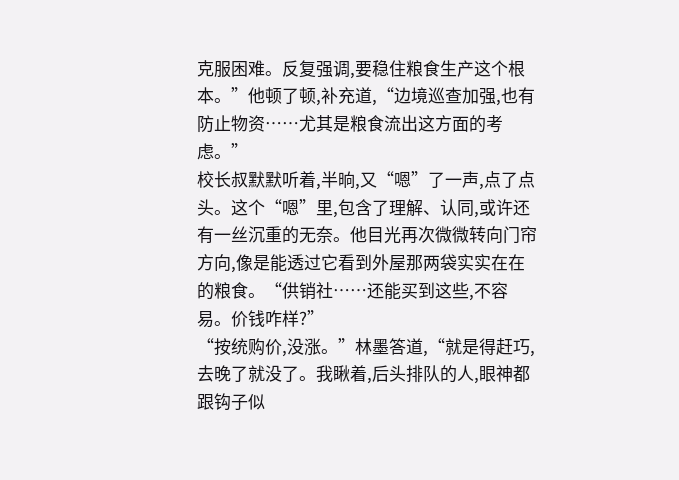克服困难。反复强调,要稳住粮食生产这个根本。”他顿了顿,补充道,“边境巡查加强,也有防止物资……尤其是粮食流出这方面的考虑。”
校长叔默默听着,半晌,又“嗯”了一声,点了点头。这个“嗯”里,包含了理解、认同,或许还有一丝沉重的无奈。他目光再次微微转向门帘方向,像是能透过它看到外屋那两袋实实在在的粮食。“供销社……还能买到这些,不容易。价钱咋样?”
“按统购价,没涨。”林墨答道,“就是得赶巧,去晚了就没了。我瞅着,后头排队的人,眼神都跟钩子似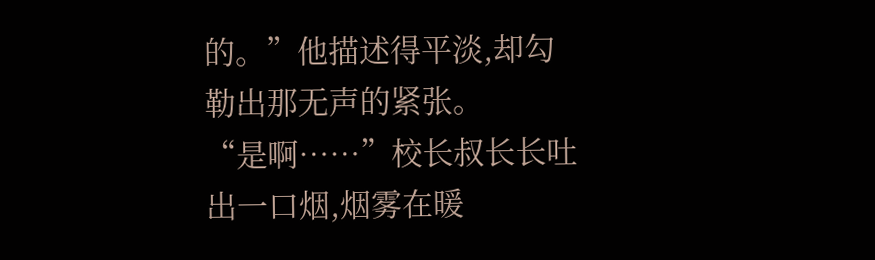的。”他描述得平淡,却勾勒出那无声的紧张。
“是啊……”校长叔长长吐出一口烟,烟雾在暖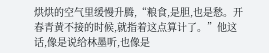烘烘的空气里缓慢升腾,“粮食,是胆,也是愁。开春青黄不接的时候,就指着这点算计了。”他这话,像是说给林墨听,也像是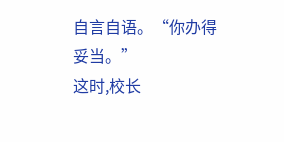自言自语。“你办得妥当。”
这时,校长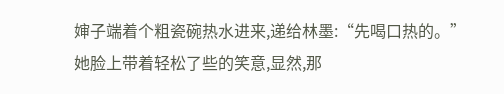婶子端着个粗瓷碗热水进来,递给林墨:“先喝口热的。”她脸上带着轻松了些的笑意,显然,那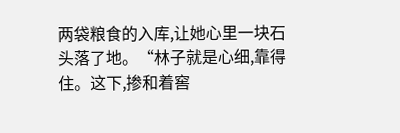两袋粮食的入库,让她心里一块石头落了地。“林子就是心细,靠得住。这下,掺和着窖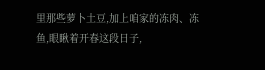里那些萝卜土豆,加上咱家的冻肉、冻鱼,眼瞅着开春这段日子,